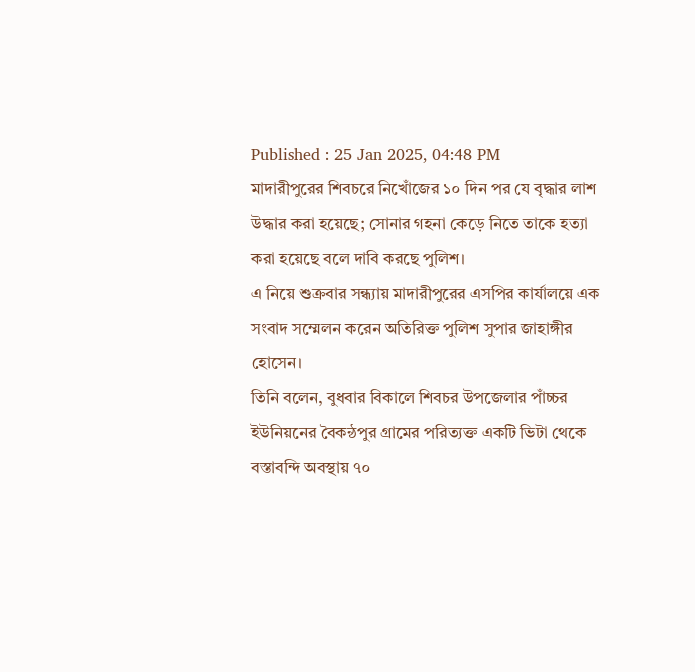Published : 25 Jan 2025, 04:48 PM
মাদারীপুরের শিবচরে নিখোঁজের ১০ দিন পর যে বৃদ্ধার লাশ উদ্ধার করা হয়েছে; সোনার গহনা কেড়ে নিতে তাকে হত্যা করা হয়েছে বলে দাবি করছে পুলিশ।
এ নিয়ে শুক্রবার সন্ধ্যায় মাদারীপুরের এসপির কার্যালয়ে এক সংবাদ সম্মেলন করেন অতিরিক্ত পুলিশ সুপার জাহাঙ্গীর হোসেন।
তিনি বলেন, বুধবার বিকালে শিবচর উপজেলার পাঁচ্চর ইউনিয়নের বৈকন্ঠপুর গ্রামের পরিত্যক্ত একটি ভিটা থেকে বস্তাবন্দি অবস্থায় ৭০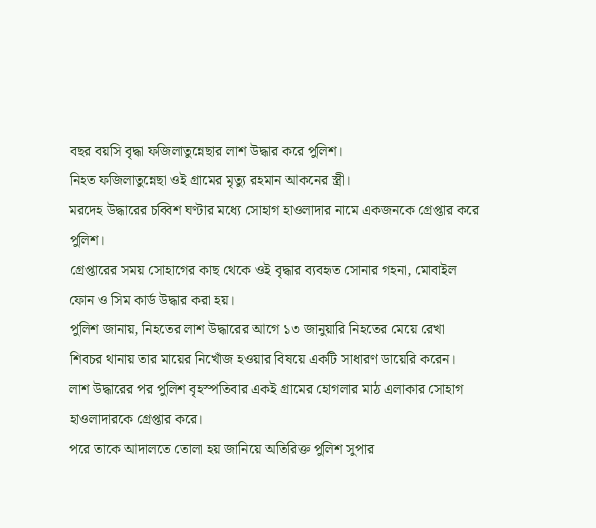বছর বয়সি বৃদ্ধা ফজিলাতুন্নেছার লাশ উদ্ধার করে পুলিশ।
নিহত ফজিলাতুন্নেছা ওই গ্রামের মৃত্যু রহমান আকনের স্ত্রী।
মরদেহ উদ্ধারের চব্বিশ ঘণ্টার মধ্যে সোহাগ হাওলাদার নামে একজনকে গ্রেপ্তার করে পুলিশ।
গ্রেপ্তারের সময় সোহাগের কাছ থেকে ওই বৃদ্ধার ব্যবহৃত সোনার গহনা, মোবাইল ফোন ও সিম কার্ড উদ্ধার করা হয়।
পুলিশ জানায়, নিহতের লাশ উদ্ধারের আগে ১৩ জানুয়ারি নিহতের মেয়ে রেখা শিবচর থানায় তার মায়ের নিখোঁজ হওয়ার বিষয়ে একটি সাধারণ ডায়েরি করেন।
লাশ উদ্ধারের পর পুলিশ বৃহস্পতিবার একই গ্রামের হোগলার মাঠ এলাকার সোহাগ হাওলাদারকে গ্রেপ্তার করে।
পরে তাকে আদালতে তোলা হয় জানিয়ে অতিরিক্ত পুলিশ সুপার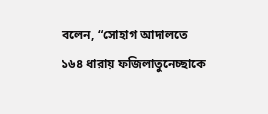বলেন, “সোহাগ আদালতে ১৬৪ ধারায় ফজিলাতুনেচ্ছাকে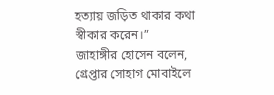হত্যায় জড়িত থাকার কথা স্বীকার করেন।”
জাহাঙ্গীর হোসেন বলেন, গ্রেপ্তার সোহাগ মোবাইলে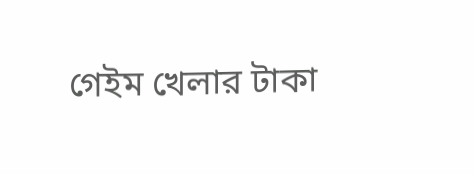গেইম খেলার টাকা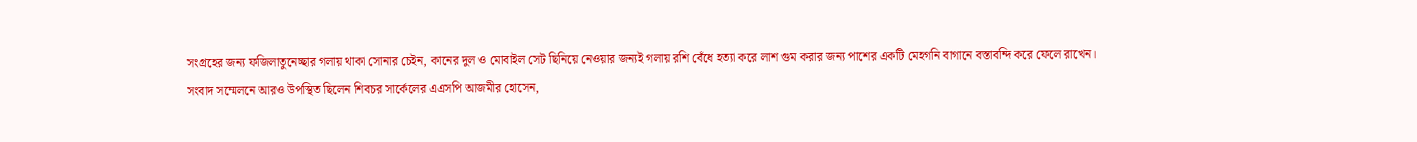সংগ্রহের জন্য ফজিলাতুনেচ্ছার গলায় থাকা সোনার চেইন, কানের দুল ও মোবাইল সেট ছিনিয়ে নেওয়ার জন্যই গলায় রশি বেঁধে হত্যা করে লাশ গুম করার জন্য পাশের একটি মেহগনি বাগানে বস্তাবন্দি করে ফেলে রাখেন।
সংবাদ সম্মেলনে আরও উপস্থিত ছিলেন শিবচর সার্কেলের এএসপি আজমীর হোসেন,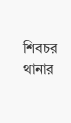শিবচর থানার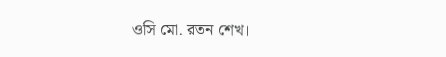ওসি মো. রতন শেখ।